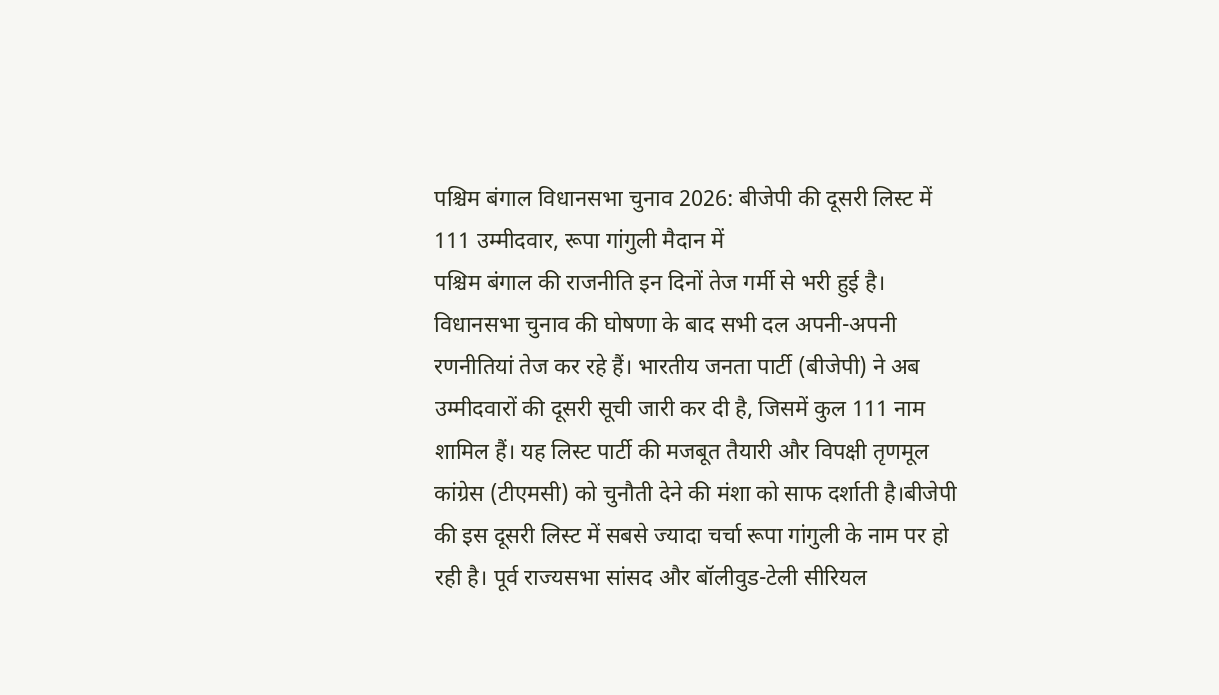पश्चिम बंगाल विधानसभा चुनाव 2026: बीजेपी की दूसरी लिस्ट में 111 उम्मीदवार, रूपा गांगुली मैदान में
पश्चिम बंगाल की राजनीति इन दिनों तेज गर्मी से भरी हुई है। विधानसभा चुनाव की घोषणा के बाद सभी दल अपनी-अपनी रणनीतियां तेज कर रहे हैं। भारतीय जनता पार्टी (बीजेपी) ने अब उम्मीदवारों की दूसरी सूची जारी कर दी है, जिसमें कुल 111 नाम शामिल हैं। यह लिस्ट पार्टी की मजबूत तैयारी और विपक्षी तृणमूल कांग्रेस (टीएमसी) को चुनौती देने की मंशा को साफ दर्शाती है।बीजेपी की इस दूसरी लिस्ट में सबसे ज्यादा चर्चा रूपा गांगुली के नाम पर हो रही है। पूर्व राज्यसभा सांसद और बॉलीवुड-टेली सीरियल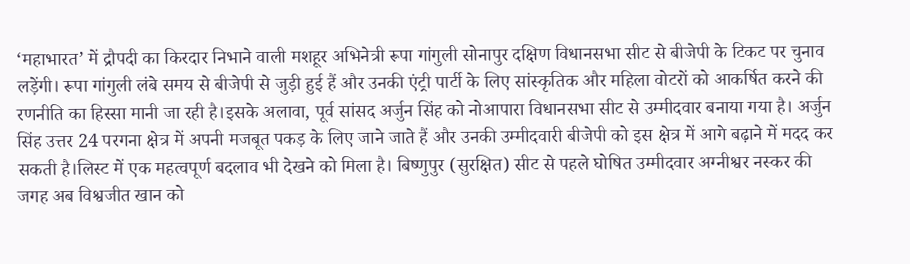‘महाभारत’ में द्रौपदी का किरदार निभाने वाली मशहूर अभिनेत्री रूपा गांगुली सोनापुर दक्षिण विधानसभा सीट से बीजेपी के टिकट पर चुनाव लड़ेंगी। रूपा गांगुली लंबे समय से बीजेपी से जुड़ी हुई हैं और उनकी एंट्री पार्टी के लिए सांस्कृतिक और महिला वोटरों को आकर्षित करने की रणनीति का हिस्सा मानी जा रही है।इसके अलावा, पूर्व सांसद अर्जुन सिंह को नोआपारा विधानसभा सीट से उम्मीदवार बनाया गया है। अर्जुन सिंह उत्तर 24 परगना क्षेत्र में अपनी मजबूत पकड़ के लिए जाने जाते हैं और उनकी उम्मीदवारी बीजेपी को इस क्षेत्र में आगे बढ़ाने में मदद कर सकती है।लिस्ट में एक महत्वपूर्ण बदलाव भी देखने को मिला है। बिष्णुपुर (सुरक्षित) सीट से पहले घोषित उम्मीदवार अग्नीश्वर नस्कर की जगह अब विश्वजीत खान को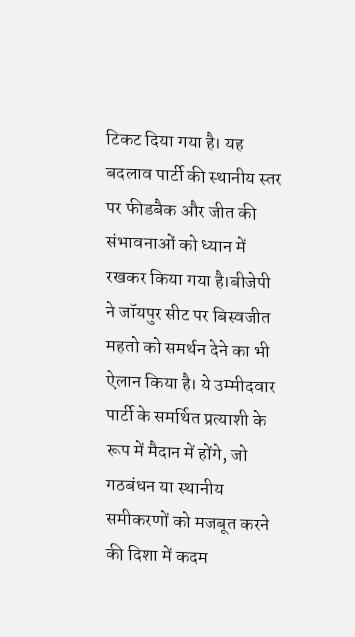टिकट दिया गया है। यह बदलाव पार्टी की स्थानीय स्तर पर फीडबैक और जीत की संभावनाओं को ध्यान में रखकर किया गया है।बीजेपी ने जॉयपुर सीट पर बिस्वजीत महतो को समर्थन देने का भी ऐलान किया है। ये उम्मीदवार पार्टी के समर्थित प्रत्याशी के रूप में मैदान में होंगे, जो गठबंधन या स्थानीय समीकरणों को मजबूत करने की दिशा में कदम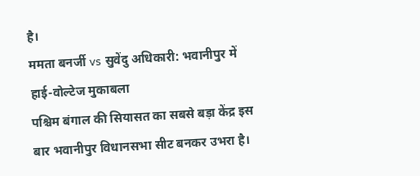है।
ममता बनर्जी vs सुवेंदु अधिकारी: भवानीपुर में हाई-वोल्टेज मुकाबला
पश्चिम बंगाल की सियासत का सबसे बड़ा केंद्र इस बार भवानीपुर विधानसभा सीट बनकर उभरा है।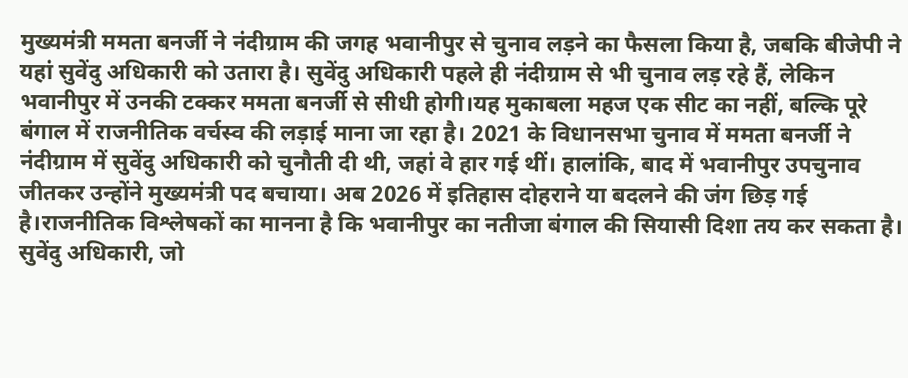मुख्यमंत्री ममता बनर्जी ने नंदीग्राम की जगह भवानीपुर से चुनाव लड़ने का फैसला किया है, जबकि बीजेपी ने यहां सुवेंदु अधिकारी को उतारा है। सुवेंदु अधिकारी पहले ही नंदीग्राम से भी चुनाव लड़ रहे हैं, लेकिन भवानीपुर में उनकी टक्कर ममता बनर्जी से सीधी होगी।यह मुकाबला महज एक सीट का नहीं, बल्कि पूरे बंगाल में राजनीतिक वर्चस्व की लड़ाई माना जा रहा है। 2021 के विधानसभा चुनाव में ममता बनर्जी ने नंदीग्राम में सुवेंदु अधिकारी को चुनौती दी थी, जहां वे हार गई थीं। हालांकि, बाद में भवानीपुर उपचुनाव जीतकर उन्होंने मुख्यमंत्री पद बचाया। अब 2026 में इतिहास दोहराने या बदलने की जंग छिड़ गई है।राजनीतिक विश्लेषकों का मानना है कि भवानीपुर का नतीजा बंगाल की सियासी दिशा तय कर सकता है। सुवेंदु अधिकारी, जो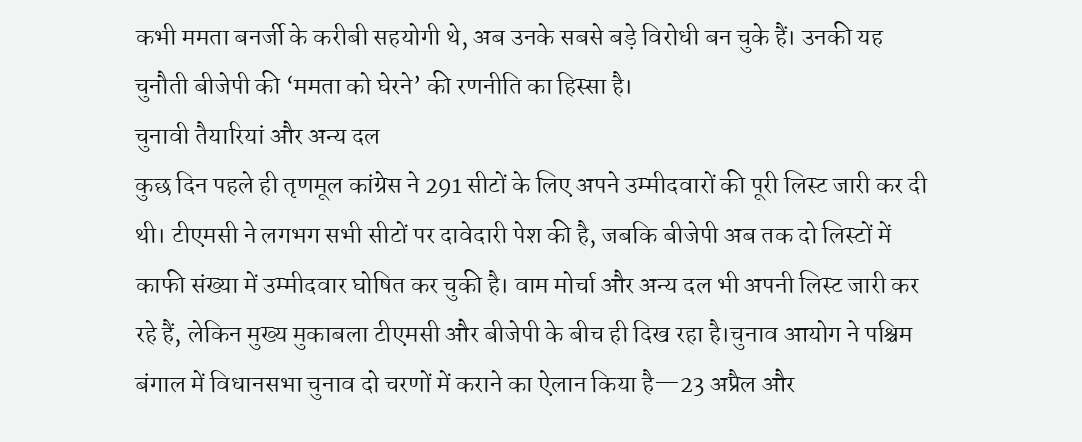कभी ममता बनर्जी के करीबी सहयोगी थे, अब उनके सबसे बड़े विरोधी बन चुके हैं। उनकी यह चुनौती बीजेपी की ‘ममता को घेरने’ की रणनीति का हिस्सा है।
चुनावी तैयारियां और अन्य दल
कुछ दिन पहले ही तृणमूल कांग्रेस ने 291 सीटों के लिए अपने उम्मीदवारों की पूरी लिस्ट जारी कर दी थी। टीएमसी ने लगभग सभी सीटों पर दावेदारी पेश की है, जबकि बीजेपी अब तक दो लिस्टों में काफी संख्या में उम्मीदवार घोषित कर चुकी है। वाम मोर्चा और अन्य दल भी अपनी लिस्ट जारी कर रहे हैं, लेकिन मुख्य मुकाबला टीएमसी और बीजेपी के बीच ही दिख रहा है।चुनाव आयोग ने पश्चिम बंगाल में विधानसभा चुनाव दो चरणों में कराने का ऐलान किया है—23 अप्रैल और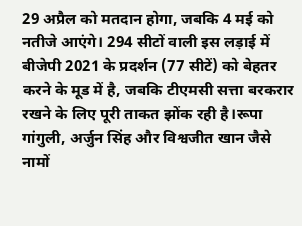29 अप्रैल को मतदान होगा, जबकि 4 मई को नतीजे आएंगे। 294 सीटों वाली इस लड़ाई में बीजेपी 2021 के प्रदर्शन (77 सीटें) को बेहतर करने के मूड में है, जबकि टीएमसी सत्ता बरकरार रखने के लिए पूरी ताकत झोंक रही है।रूपा गांगुली, अर्जुन सिंह और विश्वजीत खान जैसे नामों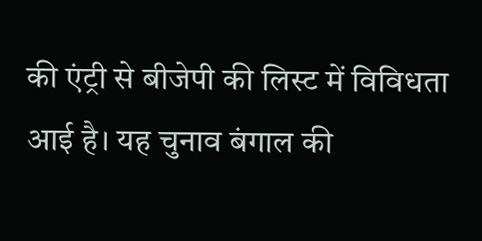की एंट्री से बीजेपी की लिस्ट में विविधता आई है। यह चुनाव बंगाल की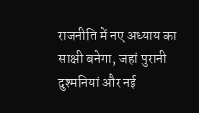राजनीति में नए अध्याय का साक्षी बनेगा, जहां पुरानी दुश्मनियां और नई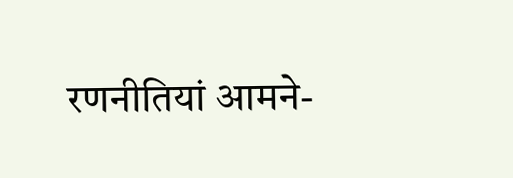रणनीतियां आमने-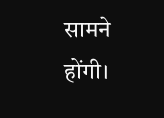सामने होंगी।